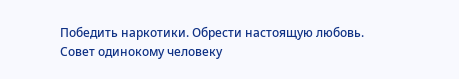Победить наркотики. Обрести настоящую любовь. Совет одинокому человеку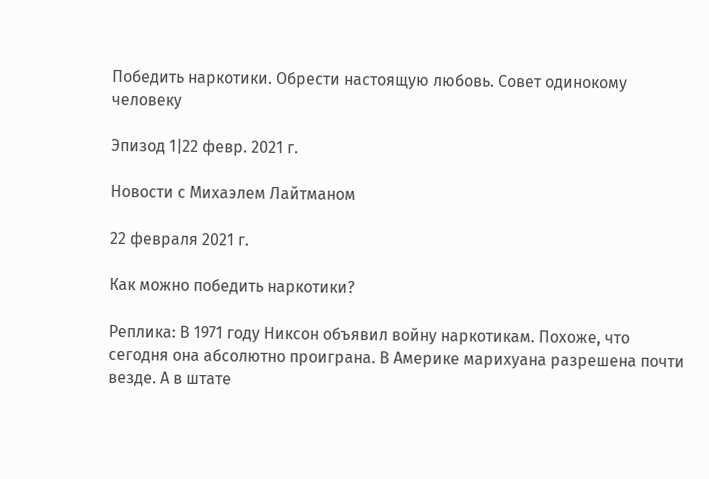Победить наркотики. Обрести настоящую любовь. Совет одинокому человеку

Эпизод 1|22 февр. 2021 г.

Новости с Михаэлем Лайтманом

22 февраля 2021 г.

Как можно победить наркотики?

Реплика: В 1971 году Никсон объявил войну наркотикам. Похоже, что сегодня она абсолютно проиграна. В Америке марихуана разрешена почти везде. А в штате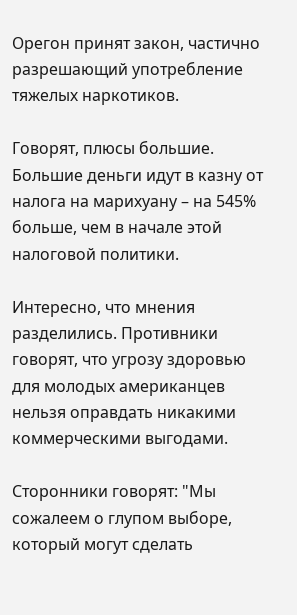Орегон принят закон, частично разрешающий употребление тяжелых наркотиков.

Говорят, плюсы большие. Большие деньги идут в казну от налога на марихуану – на 545% больше, чем в начале этой налоговой политики.

Интересно, что мнения разделились. Противники говорят, что угрозу здоровью для молодых американцев нельзя оправдать никакими коммерческими выгодами.

Сторонники говорят: "Мы сожалеем о глупом выборе, который могут сделать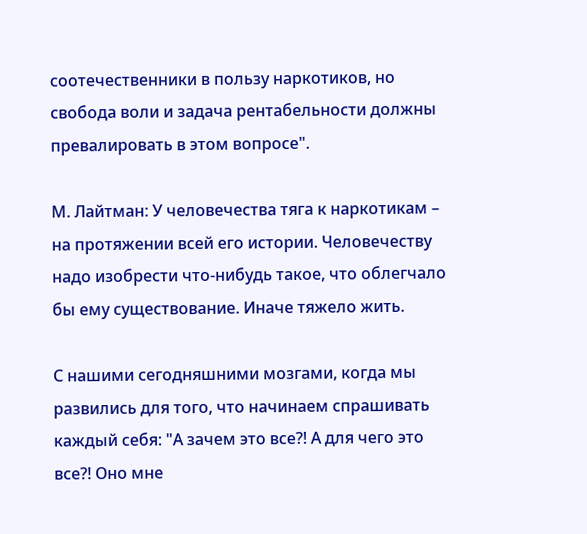соотечественники в пользу наркотиков, но свобода воли и задача рентабельности должны превалировать в этом вопросе".

М. Лайтман: У человечества тяга к наркотикам – на протяжении всей его истории. Человечеству надо изобрести что-нибудь такое, что облегчало бы ему существование. Иначе тяжело жить.

С нашими сегодняшними мозгами, когда мы развились для того, что начинаем спрашивать каждый себя: "А зачем это все?! А для чего это все?! Оно мне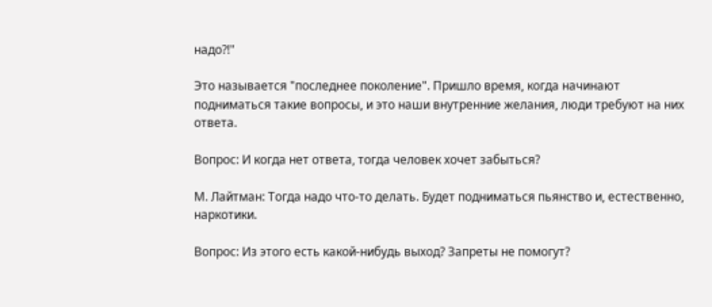надо?!"

Это называется "последнее поколение". Пришло время, когда начинают подниматься такие вопросы, и это наши внутренние желания, люди требуют на них ответа.

Вопрос: И когда нет ответа, тогда человек хочет забыться?

М. Лайтман: Тогда надо что-то делать. Будет подниматься пьянство и, естественно, наркотики.

Вопрос: Из этого есть какой-нибудь выход? Запреты не помогут?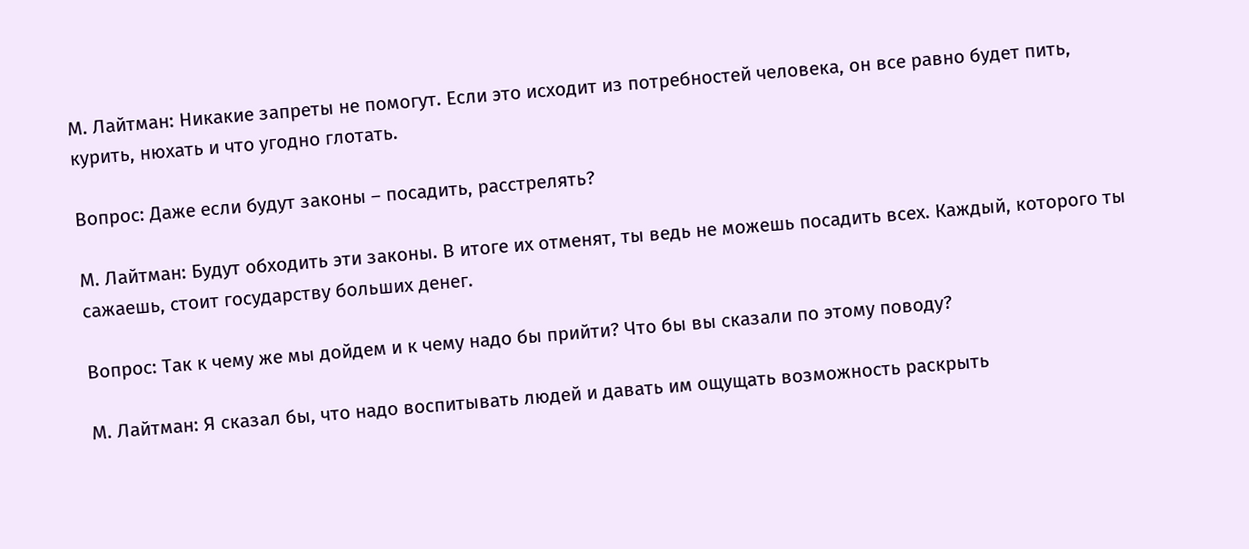М. Лайтман: Никакие запреты не помогут. Если это исходит из потребностей человека, он все равно будет пить, курить, нюхать и что угодно глотать.

Вопрос: Даже если будут законы – посадить, расстрелять?

М. Лайтман: Будут обходить эти законы. В итоге их отменят, ты ведь не можешь посадить всех. Каждый, которого ты сажаешь, стоит государству больших денег.

Вопрос: Так к чему же мы дойдем и к чему надо бы прийти? Что бы вы сказали по этому поводу?

М. Лайтман: Я сказал бы, что надо воспитывать людей и давать им ощущать возможность раскрыть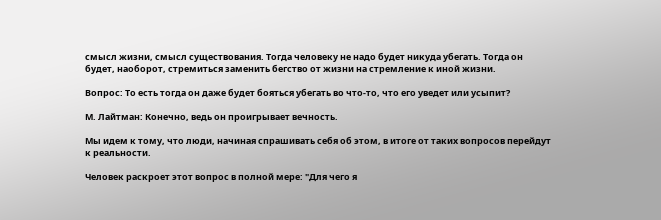смысл жизни, смысл существования. Тогда человеку не надо будет никуда убегать. Тогда он будет, наоборот, стремиться заменить бегство от жизни на стремление к иной жизни.

Вопрос: То есть тогда он даже будет бояться убегать во что-то, что его уведет или усыпит?

М. Лайтман: Конечно, ведь он проигрывает вечность.

Мы идем к тому, что люди, начиная спрашивать себя об этом, в итоге от таких вопросов перейдут к реальности.

Человек раскроет этот вопрос в полной мере: "Для чего я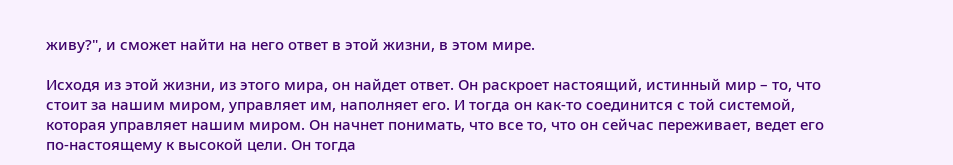живу?", и сможет найти на него ответ в этой жизни, в этом мире.

Исходя из этой жизни, из этого мира, он найдет ответ. Он раскроет настоящий, истинный мир – то, что стоит за нашим миром, управляет им, наполняет его. И тогда он как-то соединится с той системой, которая управляет нашим миром. Он начнет понимать, что все то, что он сейчас переживает, ведет его по-настоящему к высокой цели. Он тогда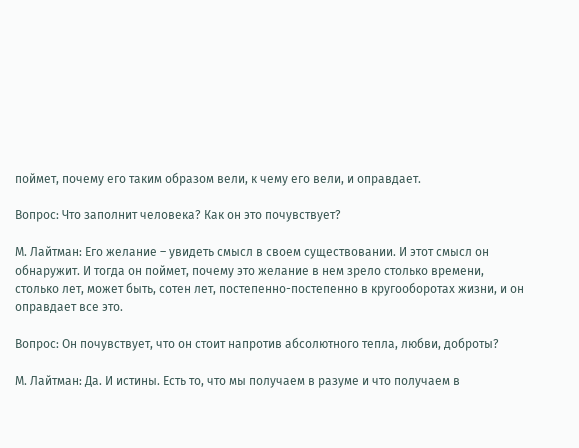поймет, почему его таким образом вели, к чему его вели, и оправдает.

Вопрос: Что заполнит человека? Как он это почувствует?

М. Лайтман: Его желание – увидеть смысл в своем существовании. И этот смысл он обнаружит. И тогда он поймет, почему это желание в нем зрело столько времени, столько лет, может быть, сотен лет, постепенно-постепенно в кругооборотах жизни, и он оправдает все это.

Вопрос: Он почувствует, что он стоит напротив абсолютного тепла, любви, доброты?

М. Лайтман: Да. И истины. Есть то, что мы получаем в разуме и что получаем в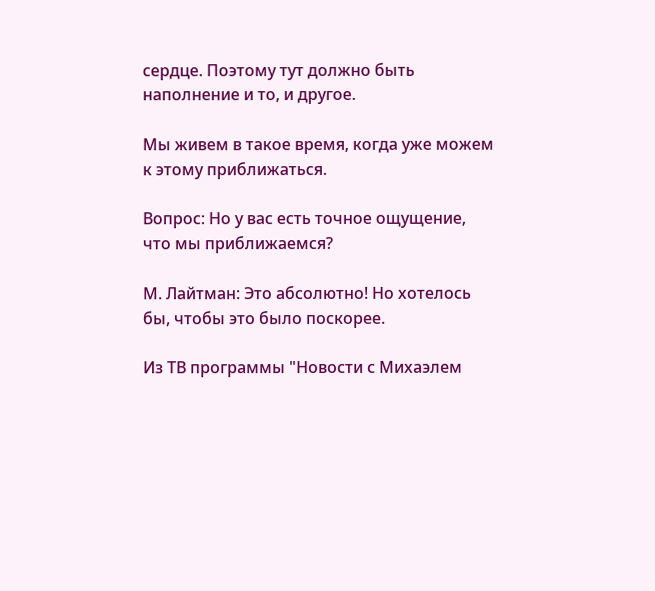сердце. Поэтому тут должно быть наполнение и то, и другое.

Мы живем в такое время, когда уже можем к этому приближаться.

Вопрос: Но у вас есть точное ощущение, что мы приближаемся?

М. Лайтман: Это абсолютно! Но хотелось бы, чтобы это было поскорее.

Из ТВ программы "Новости с Михаэлем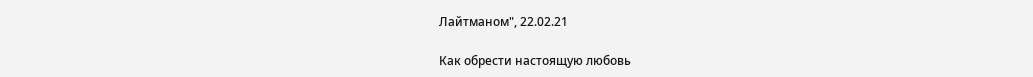Лайтманом", 22.02.21

Как обрести настоящую любовь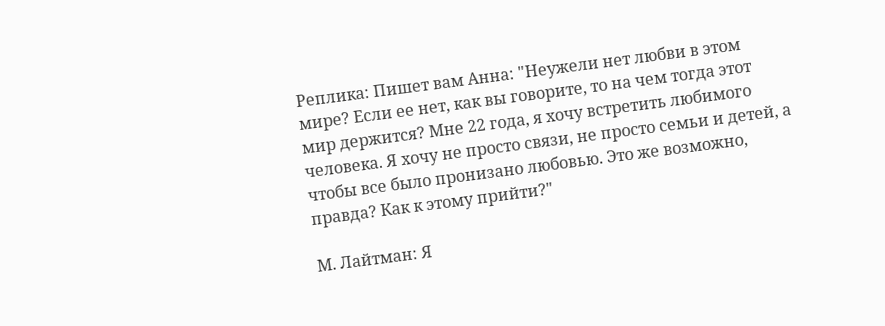Реплика: Пишет вам Анна: "Неужели нет любви в этом мире? Если ее нет, как вы говорите, то на чем тогда этот мир держится? Мне 22 года, я хочу встретить любимого человека. Я хочу не просто связи, не просто семьи и детей, а чтобы все было пронизано любовью. Это же возможно, правда? Как к этому прийти?"

М. Лайтман: Я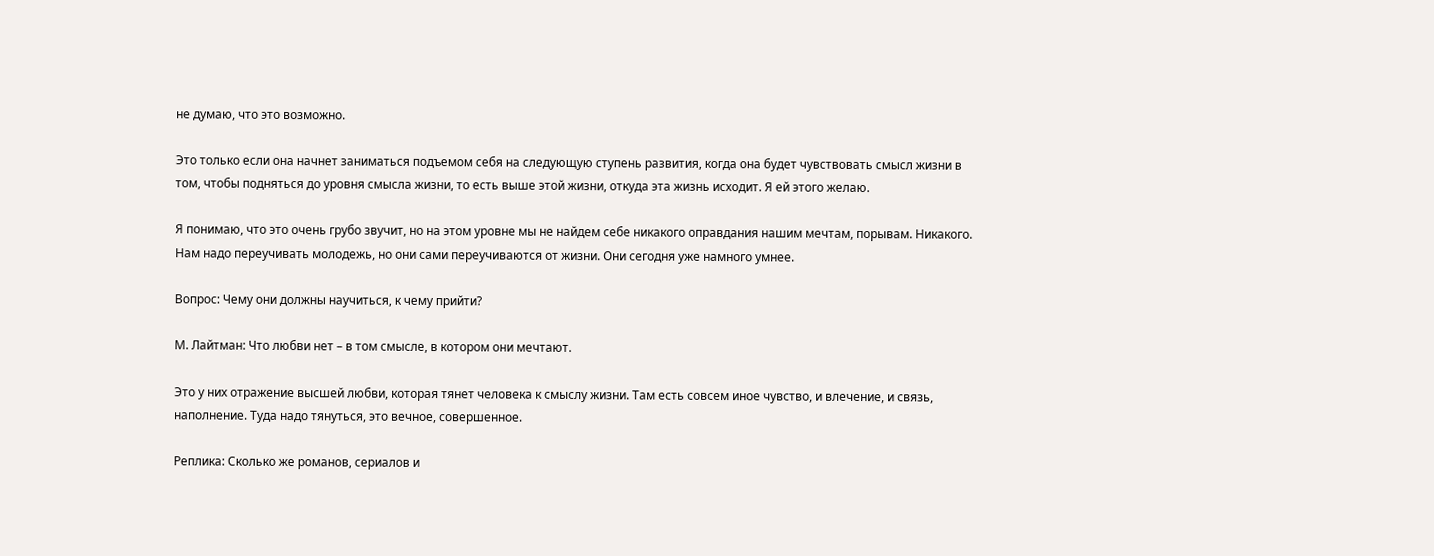не думаю, что это возможно.

Это только если она начнет заниматься подъемом себя на следующую ступень развития, когда она будет чувствовать смысл жизни в том, чтобы подняться до уровня смысла жизни, то есть выше этой жизни, откуда эта жизнь исходит. Я ей этого желаю.

Я понимаю, что это очень грубо звучит, но на этом уровне мы не найдем себе никакого оправдания нашим мечтам, порывам. Никакого. Нам надо переучивать молодежь, но они сами переучиваются от жизни. Они сегодня уже намного умнее.

Вопрос: Чему они должны научиться, к чему прийти?

М. Лайтман: Что любви нет – в том смысле, в котором они мечтают.

Это у них отражение высшей любви, которая тянет человека к смыслу жизни. Там есть совсем иное чувство, и влечение, и связь, наполнение. Туда надо тянуться, это вечное, совершенное.

Реплика: Сколько же романов, сериалов и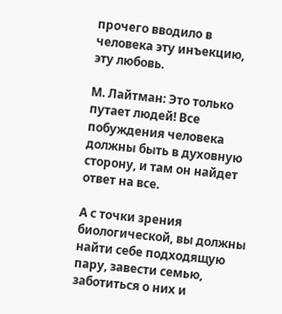прочего вводило в человека эту инъекцию, эту любовь.

М. Лайтман: Это только путает людей! Все побуждения человека должны быть в духовную сторону, и там он найдет ответ на все.

А с точки зрения биологической, вы должны найти себе подходящую пару, завести семью, заботиться о них и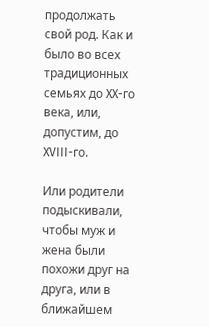продолжать свой род. Как и было во всех традиционных семьях до XX-го века, или, допустим, до XVIII-го.

Или родители подыскивали, чтобы муж и жена были похожи друг на друга, или в ближайшем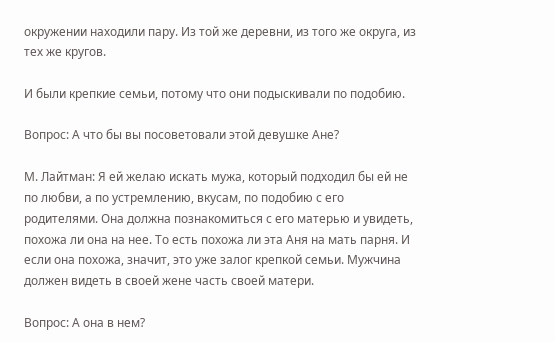окружении находили пару. Из той же деревни, из того же округа, из тех же кругов.

И были крепкие семьи, потому что они подыскивали по подобию.

Вопрос: А что бы вы посоветовали этой девушке Ане?

М. Лайтман: Я ей желаю искать мужа, который подходил бы ей не по любви, а по устремлению, вкусам, по подобию с его родителями. Она должна познакомиться с его матерью и увидеть, похожа ли она на нее. То есть похожа ли эта Аня на мать парня. И если она похожа, значит, это уже залог крепкой семьи. Мужчина должен видеть в своей жене часть своей матери.

Вопрос: А она в нем?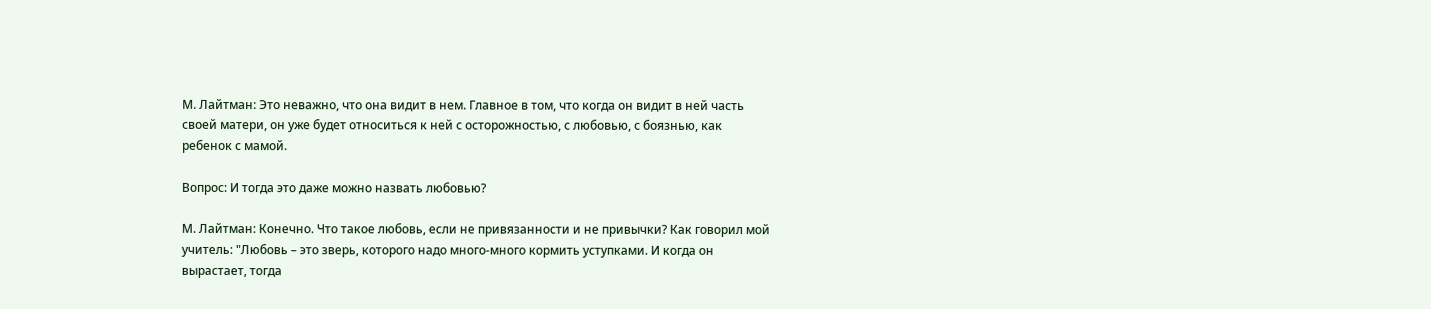М. Лайтман: Это неважно, что она видит в нем. Главное в том, что когда он видит в ней часть своей матери, он уже будет относиться к ней с осторожностью, с любовью, с боязнью, как ребенок с мамой.

Вопрос: И тогда это даже можно назвать любовью?

М. Лайтман: Конечно. Что такое любовь, если не привязанности и не привычки? Как говорил мой учитель: "Любовь – это зверь, которого надо много-много кормить уступками. И когда он вырастает, тогда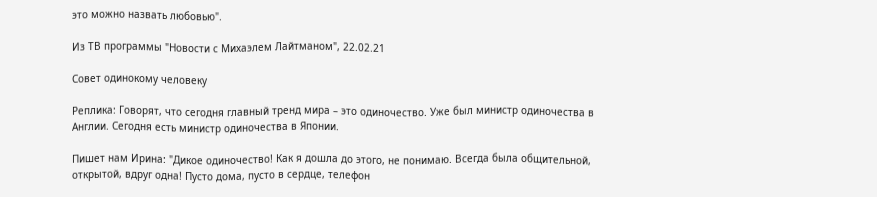это можно назвать любовью".

Из ТВ программы "Новости с Михаэлем Лайтманом", 22.02.21

Совет одинокому человеку

Реплика: Говорят, что сегодня главный тренд мира – это одиночество. Уже был министр одиночества в Англии. Сегодня есть министр одиночества в Японии.

Пишет нам Ирина: "Дикое одиночество! Как я дошла до этого, не понимаю. Всегда была общительной, открытой, вдруг одна! Пусто дома, пусто в сердце, телефон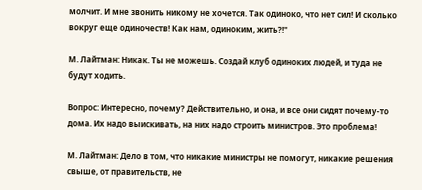молчит. И мне звонить никому не хочется. Так одиноко, что нет сил! И сколько вокруг еще одиночеств! Как нам, одиноким, жить?!"

М. Лайтман: Никак. Ты не можешь. Создай клуб одиноких людей, и туда не будут ходить.

Вопрос: Интересно, почему? Действительно, и она, и все они сидят почему-то дома. Их надо выискивать, на них надо строить министров. Это проблема!

М. Лайтман: Дело в том, что никакие министры не помогут, никакие решения свыше, от правительств, не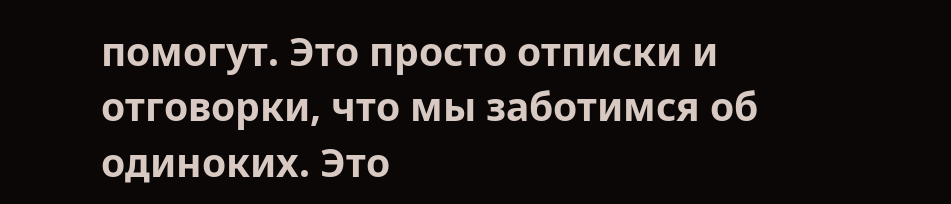помогут. Это просто отписки и отговорки, что мы заботимся об одиноких. Это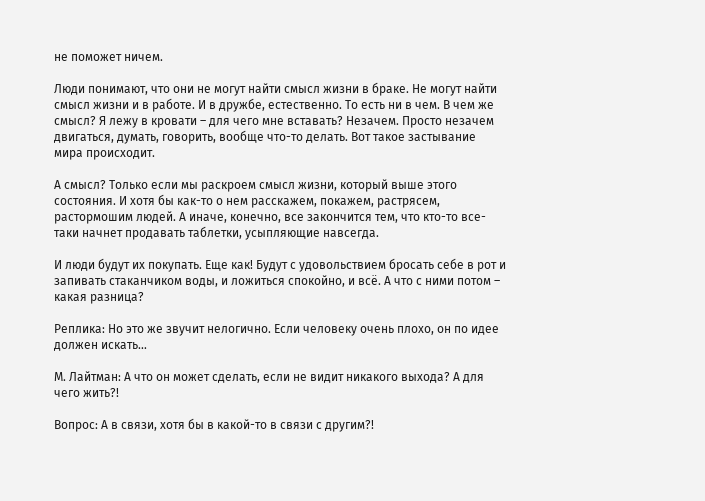не поможет ничем.

Люди понимают, что они не могут найти смысл жизни в браке. Не могут найти смысл жизни и в работе. И в дружбе, естественно. То есть ни в чем. В чем же смысл? Я лежу в кровати – для чего мне вставать? Незачем. Просто незачем двигаться, думать, говорить, вообще что-то делать. Вот такое застывание мира происходит.

А смысл? Только если мы раскроем смысл жизни, который выше этого состояния. И хотя бы как-то о нем расскажем, покажем, растрясем, растормошим людей. А иначе, конечно, все закончится тем, что кто-то все-таки начнет продавать таблетки, усыпляющие навсегда.

И люди будут их покупать. Еще как! Будут с удовольствием бросать себе в рот и запивать стаканчиком воды, и ложиться спокойно, и всё. А что с ними потом – какая разница?

Реплика: Но это же звучит нелогично. Если человеку очень плохо, он по идее должен искать…

М. Лайтман: А что он может сделать, если не видит никакого выхода? А для чего жить?!

Вопрос: А в связи, хотя бы в какой-то в связи с другим?!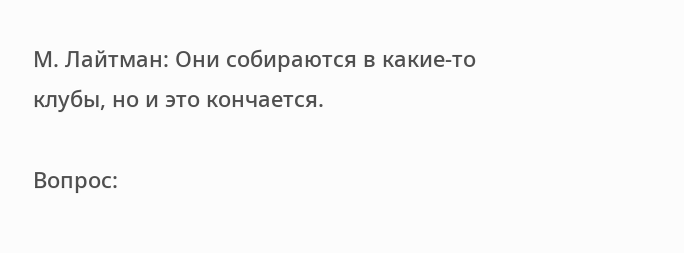М. Лайтман: Они собираются в какие-то клубы, но и это кончается.

Вопрос: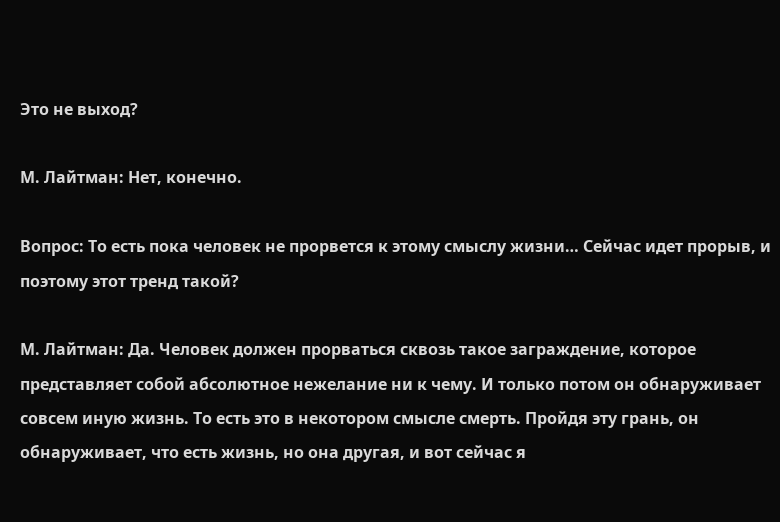Это не выход?

М. Лайтман: Нет, конечно.

Вопрос: То есть пока человек не прорвется к этому смыслу жизни… Сейчас идет прорыв, и поэтому этот тренд такой?

М. Лайтман: Да. Человек должен прорваться сквозь такое заграждение, которое представляет собой абсолютное нежелание ни к чему. И только потом он обнаруживает совсем иную жизнь. То есть это в некотором смысле смерть. Пройдя эту грань, он обнаруживает, что есть жизнь, но она другая, и вот сейчас я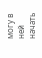могу в ней начать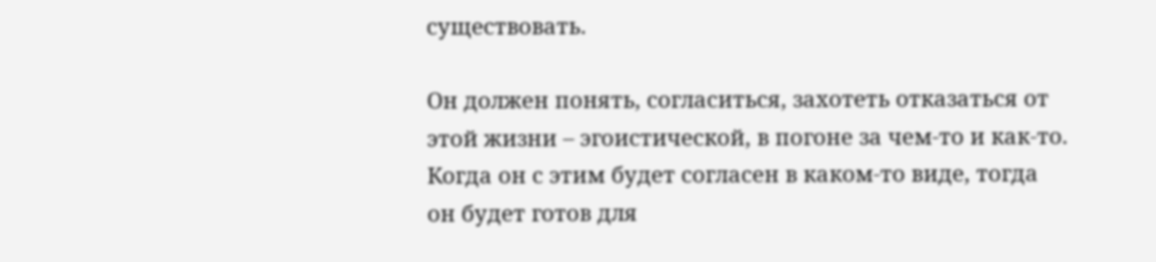существовать.

Он должен понять, согласиться, захотеть отказаться от этой жизни – эгоистической, в погоне за чем-то и как-то. Когда он с этим будет согласен в каком-то виде, тогда он будет готов для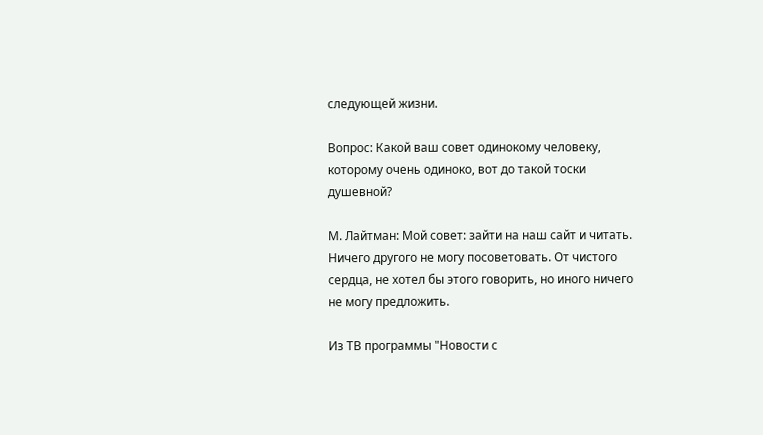следующей жизни.

Вопрос: Какой ваш совет одинокому человеку, которому очень одиноко, вот до такой тоски душевной?

М. Лайтман: Мой совет: зайти на наш сайт и читать. Ничего другого не могу посоветовать. От чистого сердца, не хотел бы этого говорить, но иного ничего не могу предложить.

Из ТВ программы "Новости с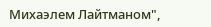Михаэлем Лайтманом",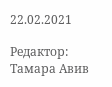22.02.2021

Редактор: Тамара Авив